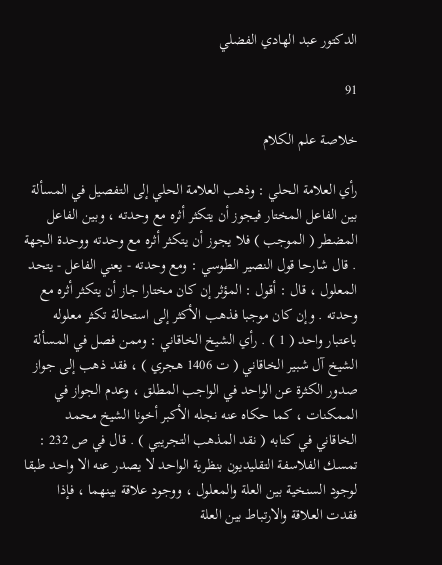الدكتور عبد الهادي الفضلي

91

خلاصة علم الكلام

رأي العلامة الحلي : وذهب العلامة الحلي إلى التفصيل في المسألة بين الفاعل المختار فيجوز أن يتكثر أثره مع وحدته ، وبين الفاعل المضطر ( الموجب ) فلا يجوز أن يتكثر أثره مع وحدته ووحدة الجهة . قال شارحا قول النصير الطوسي : ومع وحدته - يعني الفاعل - يتحد المعلول ، قال : أقول : المؤثر إن كان مختارا جاز أن يتكثر أثره مع وحدته . وإن كان موجبا فذهب الأكثر إلى استحالة تكثر معلوله باعتبار واحد ( 1 ) . رأي الشيخ الخاقاني : وممن فصل في المسألة الشيخ آل شبير الخاقاني ( ت 1406 هجري ) ، فقد ذهب إلى جواز صدور الكثرة عن الواحد في الواجب المطلق ، وعدم الجواز في الممكنات ، كما حكاه عنه نجله الأكبر أخونا الشيخ محمد الخاقاني في كتابه ( نقد المذهب التجريبي ) . قال في ص 232 : تمسك الفلاسفة التقليديون بنظرية الواحد لا يصدر عنه الا واحد طبقا لوجود السنخية بين العلة والمعلول ، ووجود علاقة بينهما ، فإذا فقدت العلاقة والارتباط بين العلة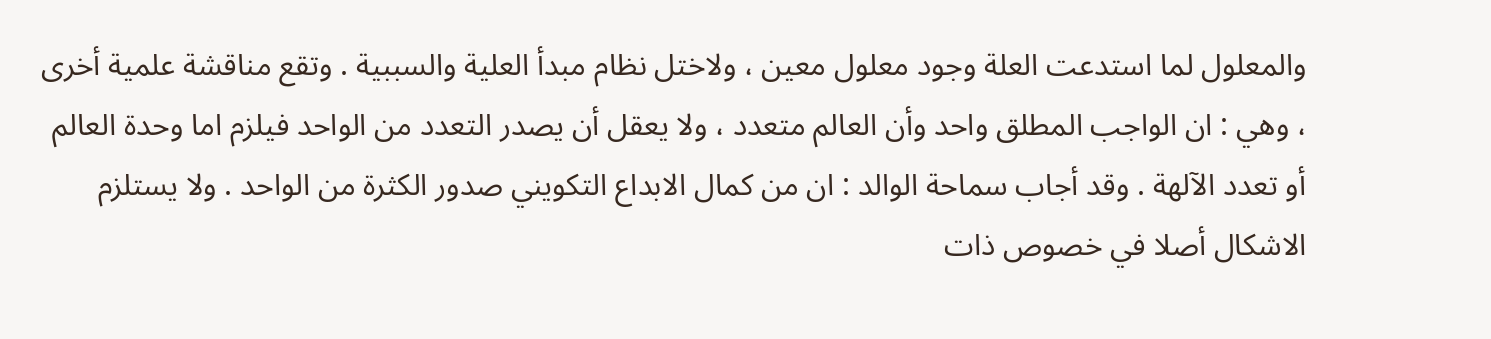والمعلول لما استدعت العلة وجود معلول معين ، ولاختل نظام مبدأ العلية والسببية . وتقع مناقشة علمية أخرى ، وهي : ان الواجب المطلق واحد وأن العالم متعدد ، ولا يعقل أن يصدر التعدد من الواحد فيلزم اما وحدة العالم أو تعدد الآلهة . وقد أجاب سماحة الوالد : ان من كمال الابداع التكويني صدور الكثرة من الواحد . ولا يستلزم الاشكال أصلا في خصوص ذات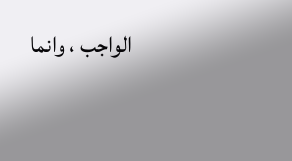الواجب ، وانما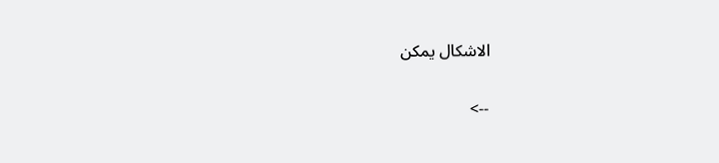الاشكال يمكن

-->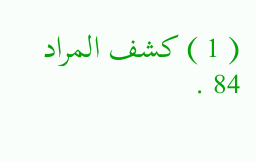( 1 ) كشف المراد 84 .